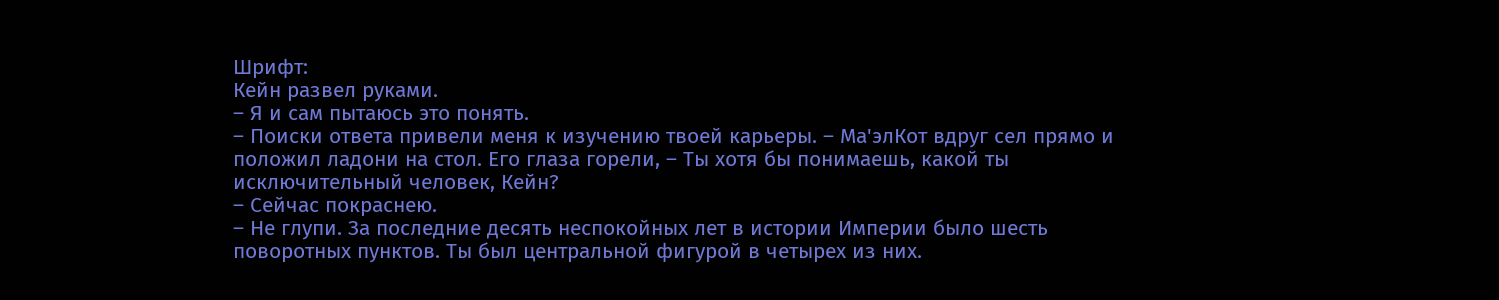Шрифт:
Кейн развел руками.
– Я и сам пытаюсь это понять.
– Поиски ответа привели меня к изучению твоей карьеры. – Ма'элКот вдруг сел прямо и положил ладони на стол. Его глаза горели, – Ты хотя бы понимаешь, какой ты исключительный человек, Кейн?
– Сейчас покраснею.
– Не глупи. За последние десять неспокойных лет в истории Империи было шесть поворотных пунктов. Ты был центральной фигурой в четырех из них.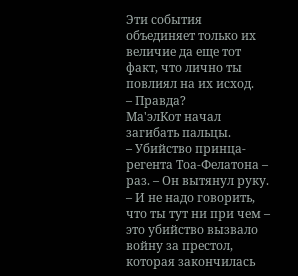Эти события объединяет только их величие да еще тот факт, что лично ты повлиял на их исход.
– Правда?
Ма'элКот начал загибать пальцы.
– Убийство принца-регента Тоа-Фелатона – раз. – Он вытянул руку. – И не надо говорить, что ты тут ни при чем – это убийство вызвало войну за престол, которая закончилась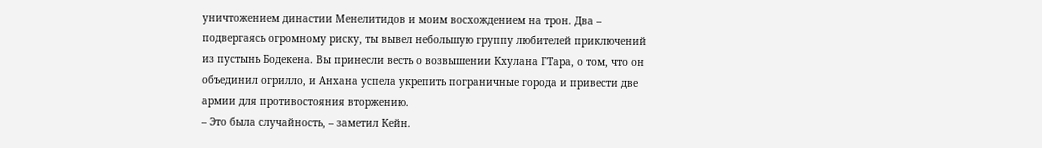уничтожением династии Менелитидов и моим восхождением на трон. Два – подвергаясь огромному риску, ты вывел небольшую группу любителей приключений из пустынь Бодекена. Вы принесли весть о возвышении Кхулана ГТара, о том, что он объединил огрилло, и Анхана успела укрепить пограничные города и привести две армии для противостояния вторжению.
– Это была случайность, – заметил Кейн.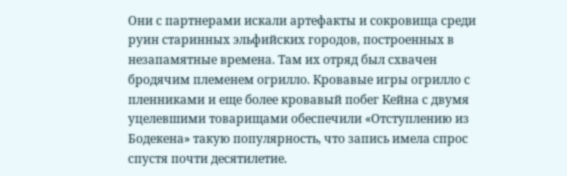Они с партнерами искали артефакты и сокровища среди руин старинных эльфийских городов, построенных в незапамятные времена. Там их отряд был схвачен бродячим племенем огрилло. Кровавые игры огрилло с пленниками и еще более кровавый побег Кейна с двумя уцелевшими товарищами обеспечили «Отступлению из Бодекена» такую популярность, что запись имела спрос спустя почти десятилетие.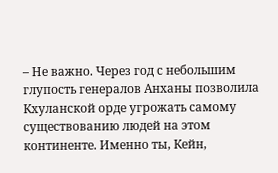– Не важно. Через год с небольшим глупость генералов Анханы позволила Кхуланской орде угрожать самому существованию людей на этом континенте. Именно ты, Кейн,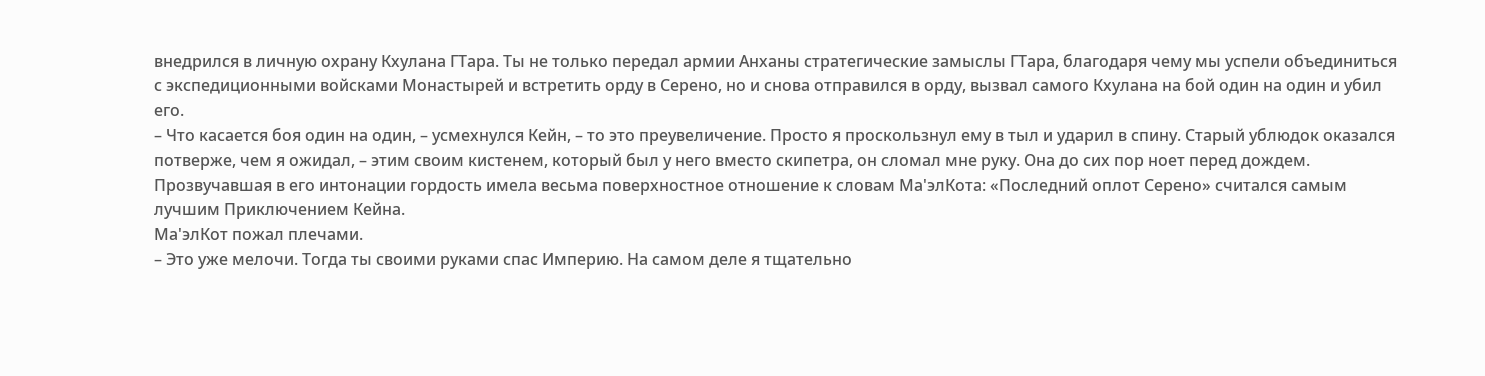внедрился в личную охрану Кхулана ГТара. Ты не только передал армии Анханы стратегические замыслы ГТара, благодаря чему мы успели объединиться с экспедиционными войсками Монастырей и встретить орду в Серено, но и снова отправился в орду, вызвал самого Кхулана на бой один на один и убил его.
– Что касается боя один на один, – усмехнулся Кейн, – то это преувеличение. Просто я проскользнул ему в тыл и ударил в спину. Старый ублюдок оказался потверже, чем я ожидал, – этим своим кистенем, который был у него вместо скипетра, он сломал мне руку. Она до сих пор ноет перед дождем.
Прозвучавшая в его интонации гордость имела весьма поверхностное отношение к словам Ма'элКота: «Последний оплот Серено» считался самым лучшим Приключением Кейна.
Ма'элКот пожал плечами.
– Это уже мелочи. Тогда ты своими руками спас Империю. На самом деле я тщательно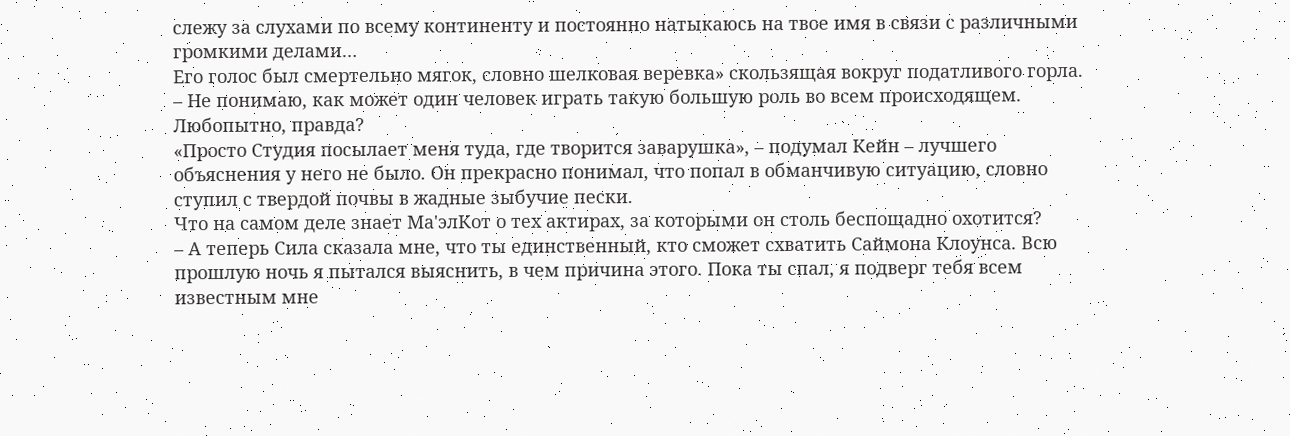слежу за слухами по всему континенту и постоянно натыкаюсь на твое имя в связи с различными громкими делами…
Его голос был смертельно мягок, словно шелковая веревка» скользящая вокруг податливого горла.
– Не понимаю, как может один человек играть такую большую роль во всем происходящем. Любопытно, правда?
«Просто Студия посылает меня туда, где творится заварушка», – подумал Кейн – лучшего объяснения у него не было. Он прекрасно понимал, что попал в обманчивую ситуацию, словно ступил с твердой почвы в жадные зыбучие пески.
Что на самом деле знает Ма'элКот о тех актирах, за которыми он столь беспощадно охотится?
– А теперь Сила сказала мне, что ты единственный, кто сможет схватить Саймона Клоунса. Всю прошлую ночь я пытался выяснить, в чем причина этого. Пока ты спал, я подверг тебя всем известным мне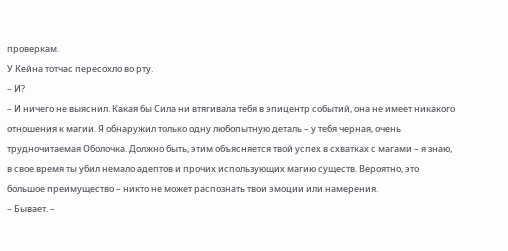проверкам.
У Кейна тотчас пересохло во рту.
– И?
– И ничего не выяснил. Какая бы Сила ни втягивала тебя в эпицентр событий, она не имеет никакого отношения к магии. Я обнаружил только одну любопытную деталь – у тебя черная, очень трудночитаемая Оболочка. Должно быть, этим объясняется твой успех в схватках с магами – я знаю, в свое время ты убил немало адептов и прочих использующих магию существ. Вероятно, это большое преимущество – никто не может распознать твои эмоции или намерения.
– Бывает. –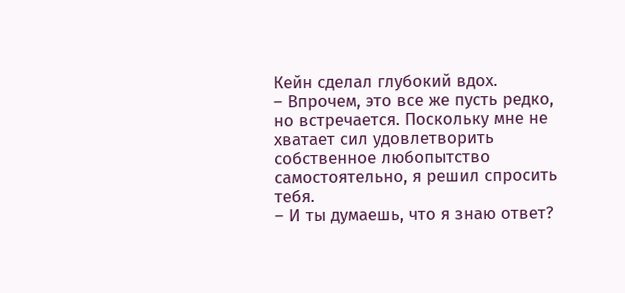Кейн сделал глубокий вдох.
– Впрочем, это все же пусть редко, но встречается. Поскольку мне не хватает сил удовлетворить собственное любопытство самостоятельно, я решил спросить тебя.
– И ты думаешь, что я знаю ответ?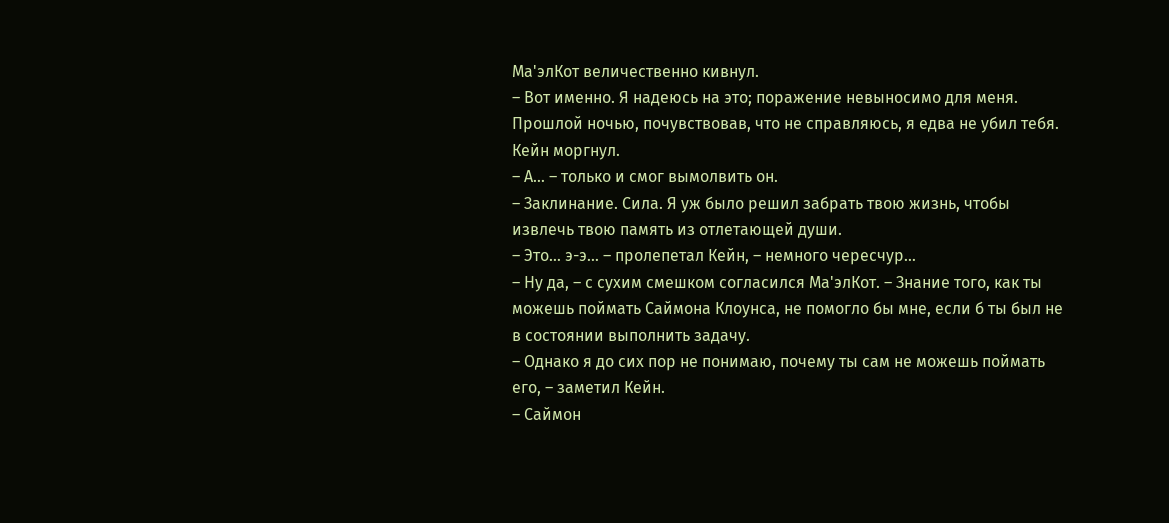Ма'элКот величественно кивнул.
– Вот именно. Я надеюсь на это; поражение невыносимо для меня. Прошлой ночью, почувствовав, что не справляюсь, я едва не убил тебя.
Кейн моргнул.
– А… – только и смог вымолвить он.
– Заклинание. Сила. Я уж было решил забрать твою жизнь, чтобы извлечь твою память из отлетающей души.
– Это… э-э… – пролепетал Кейн, – немного чересчур…
– Ну да, – с сухим смешком согласился Ма'элКот. – Знание того, как ты можешь поймать Саймона Клоунса, не помогло бы мне, если б ты был не в состоянии выполнить задачу.
– Однако я до сих пор не понимаю, почему ты сам не можешь поймать его, – заметил Кейн.
– Саймон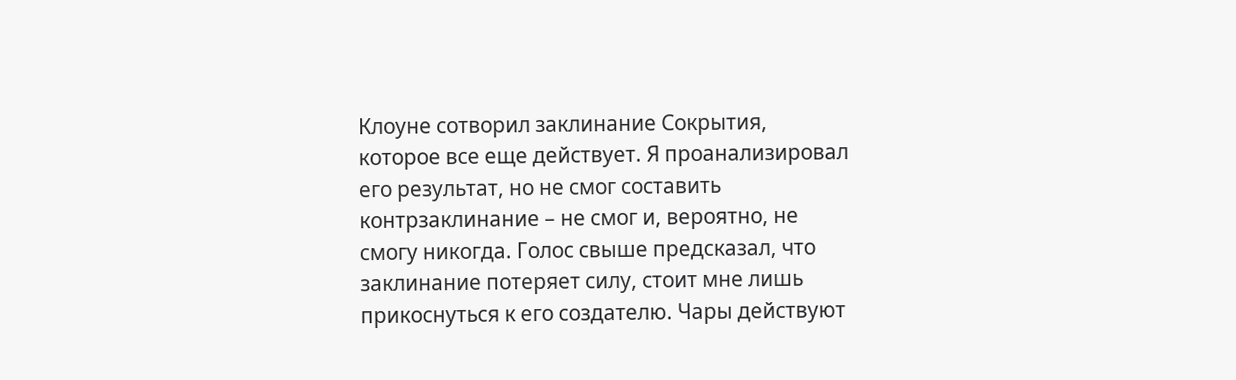Клоуне сотворил заклинание Сокрытия, которое все еще действует. Я проанализировал его результат, но не смог составить контрзаклинание – не смог и, вероятно, не смогу никогда. Голос свыше предсказал, что заклинание потеряет силу, стоит мне лишь прикоснуться к его создателю. Чары действуют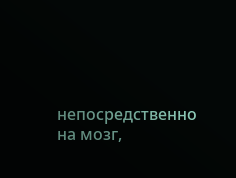непосредственно на мозг,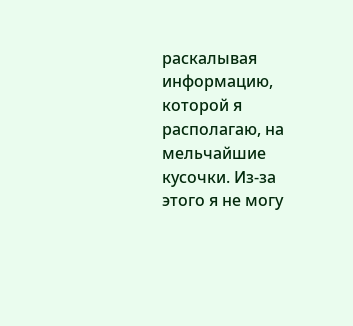раскалывая информацию, которой я располагаю, на мельчайшие кусочки. Из-за этого я не могу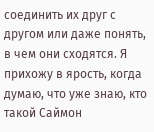соединить их друг с другом или даже понять, в чем они сходятся. Я прихожу в ярость, когда думаю, что уже знаю, кто такой Саймон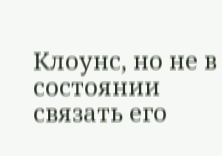Клоунс, но не в состоянии связать его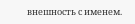внешность с именем.